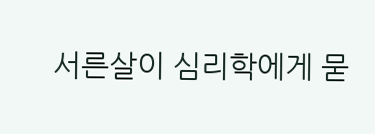서른살이 심리학에게 묻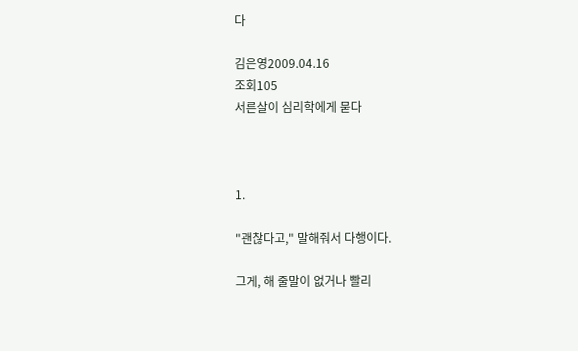다

김은영2009.04.16
조회105
서른살이 심리학에게 묻다



1.

"괜찮다고," 말해줘서 다행이다.

그게, 해 줄말이 없거나 빨리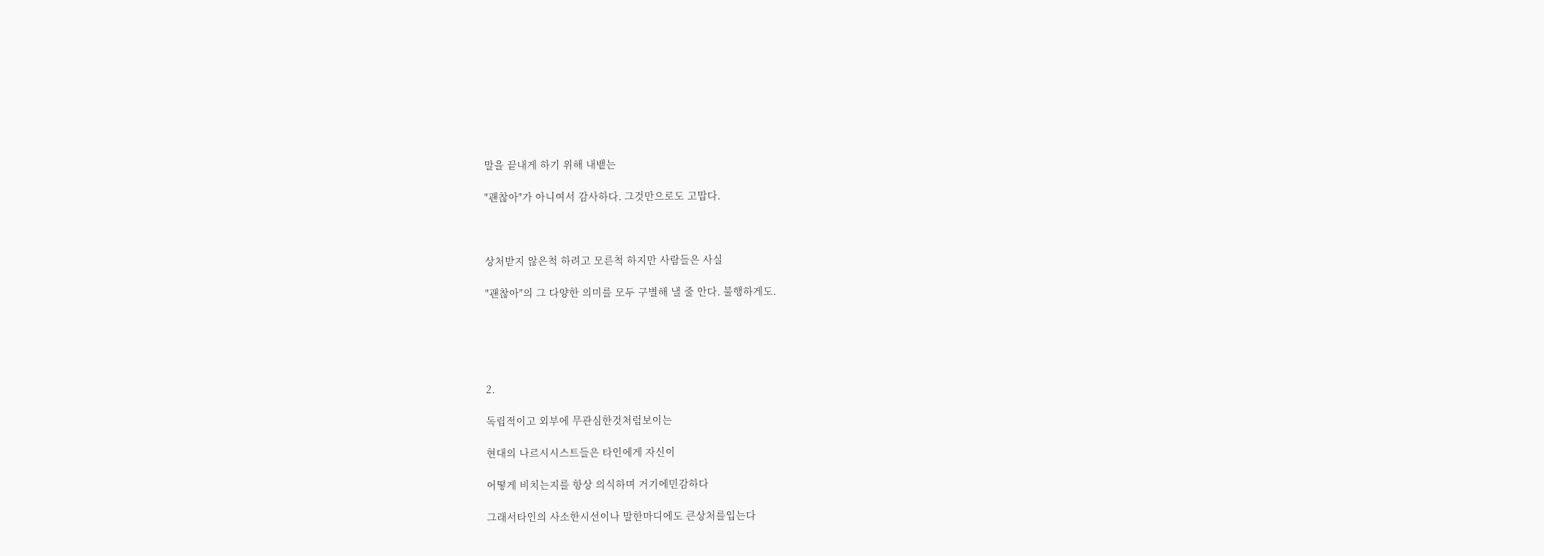말을 끝내게 하기 위해 내뱉는

"괜찮아"가 아니여서 감사하다. 그것만으로도 고맙다.



상처받지 않은척 하려고 모른척 하지만 사람들은 사실

"괜찮아"의 그 다양한 의미를 모두 구별해 낼 줄 안다. 불행하게도.





2.

독립적이고 외부에 무관심한것처럼보이는

현대의 나르시시스트들은 타인에게 자신이

어떻게 비치는지를 항상 의식하며 거기에민감하다

그래서타인의 사소한시선이나 말한마디에도 큰상처를입는다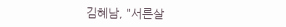김혜남, "서른살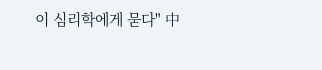이 심리학에게 묻다" 中